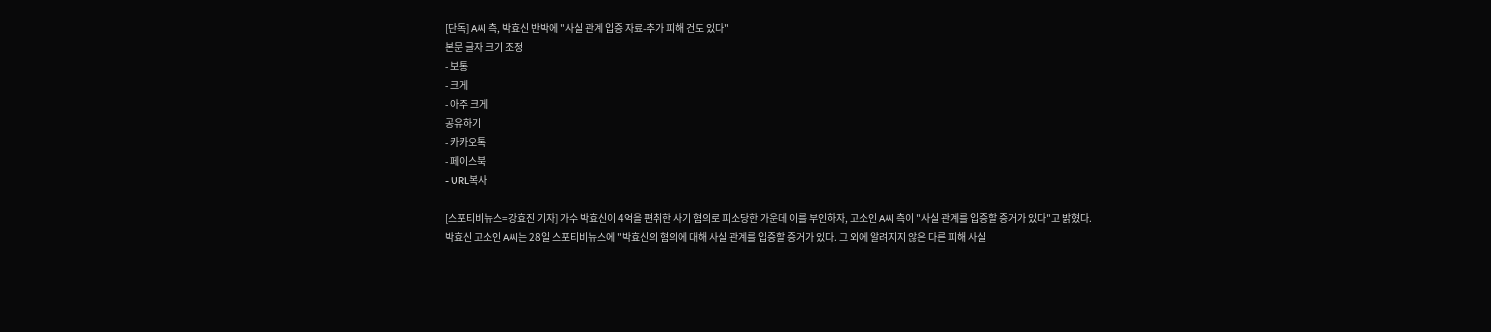[단독] A씨 측, 박효신 반박에 "사실 관계 입증 자료-추가 피해 건도 있다"
본문 글자 크기 조정
- 보통
- 크게
- 아주 크게
공유하기
- 카카오톡
- 페이스북
- URL복사

[스포티비뉴스=강효진 기자] 가수 박효신이 4억을 편취한 사기 혐의로 피소당한 가운데 이를 부인하자, 고소인 A씨 측이 "사실 관계를 입증할 증거가 있다"고 밝혔다.
박효신 고소인 A씨는 28일 스포티비뉴스에 "박효신의 혐의에 대해 사실 관계를 입증할 증거가 있다. 그 외에 알려지지 않은 다른 피해 사실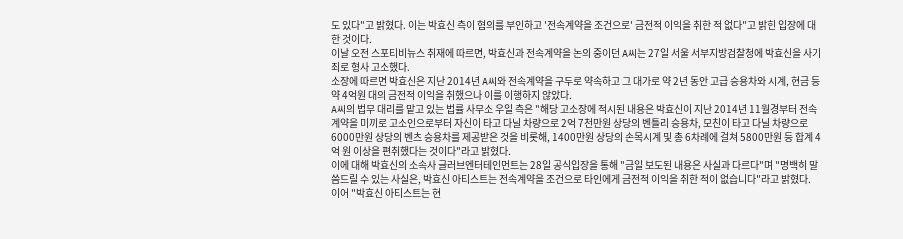도 있다"고 밝혔다. 이는 박효신 측이 혐의를 부인하고 '전속계약을 조건으로' 금전적 이익을 취한 적 없다"고 밝힌 입장에 대한 것이다.
이날 오전 스포티비뉴스 취재에 따르면, 박효신과 전속계약을 논의 중이던 A씨는 27일 서울 서부지방검찰청에 박효신을 사기죄로 형사 고소했다.
소장에 따르면 박효신은 지난 2014년 A씨와 전속계약을 구두로 약속하고 그 대가로 약 2년 동안 고급 승용차와 시계, 현금 등 약 4억원 대의 금전적 이익을 취했으나 이를 이행하지 않았다.
A씨의 법무 대리를 맡고 있는 법률 사무소 우일 측은 "해당 고소장에 적시된 내용은 박효신이 지난 2014년 11월경부터 전속계약을 미끼로 고소인으로부터 자신이 타고 다닐 차량으로 2억 7천만원 상당의 벤틀리 승용차, 모친이 타고 다닐 차량으로 6000만원 상당의 벤츠 승용차를 제공받은 것을 비롯해, 1400만원 상당의 손목시계 및 총 6차례에 걸쳐 5800만원 등 합계 4억 원 이상을 편취했다는 것이다"라고 밝혔다.
이에 대해 박효신의 소속사 글러브엔터테인먼트는 28일 공식입장을 통해 "금일 보도된 내용은 사실과 다르다"며 "명백히 말씀드릴 수 있는 사실은, 박효신 아티스트는 전속계약을 조건으로 타인에게 금전적 이익을 취한 적이 없습니다"라고 밝혔다.
이어 "박효신 아티스트는 현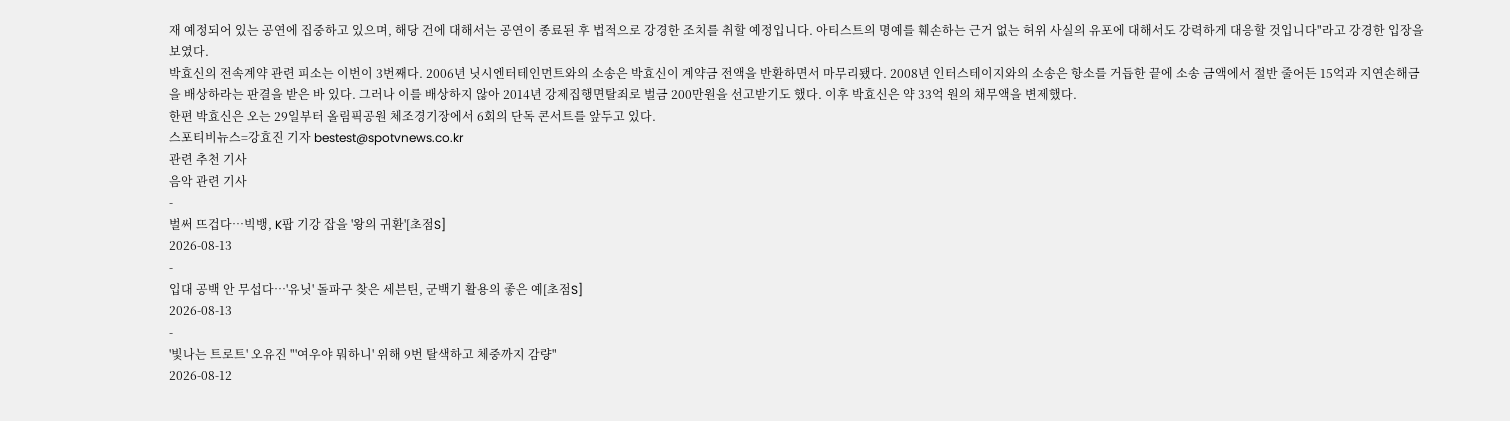재 예정되어 있는 공연에 집중하고 있으며, 해당 건에 대해서는 공연이 종료된 후 법적으로 강경한 조치를 취할 예정입니다. 아티스트의 명예를 훼손하는 근거 없는 허위 사실의 유포에 대해서도 강력하게 대응할 것입니다"라고 강경한 입장을 보였다.
박효신의 전속계약 관련 피소는 이번이 3번째다. 2006년 닛시엔터테인먼트와의 소송은 박효신이 계약금 전액을 반환하면서 마무리됐다. 2008년 인터스테이지와의 소송은 항소를 거듭한 끝에 소송 금액에서 절반 줄어든 15억과 지연손해금을 배상하라는 판결을 받은 바 있다. 그러나 이를 배상하지 않아 2014년 강제집행면탈죄로 벌금 200만원을 선고받기도 했다. 이후 박효신은 약 33억 원의 채무액을 변제했다.
한편 박효신은 오는 29일부터 올림픽공원 체조경기장에서 6회의 단독 콘서트를 앞두고 있다.
스포티비뉴스=강효진 기자 bestest@spotvnews.co.kr
관련 추천 기사
음악 관련 기사
-
벌써 뜨겁다…빅뱅, K팝 기강 잡을 '왕의 귀환'[초점S]
2026-08-13
-
입대 공백 안 무섭다…'유닛' 돌파구 찾은 세븐틴, 군백기 활용의 좋은 예[초점S]
2026-08-13
-
'빛나는 트로트' 오유진 "'여우야 뭐하니' 위해 9번 탈색하고 체중까지 감량"
2026-08-12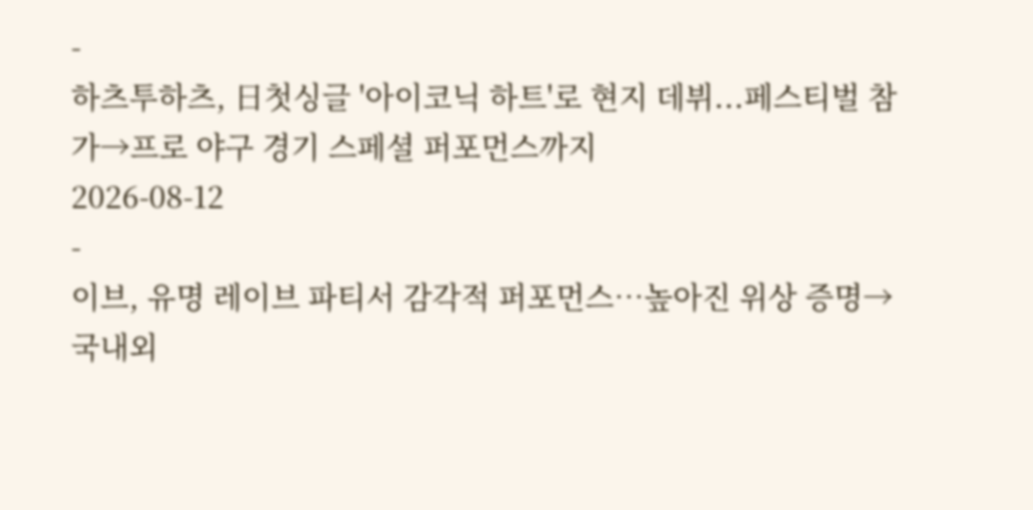-
하츠투하츠, 日첫싱글 '아이코닉 하트'로 현지 데뷔...페스티벌 참가→프로 야구 경기 스페셜 퍼포먼스까지
2026-08-12
-
이브, 유명 레이브 파티서 감각적 퍼포먼스…높아진 위상 증명→국내외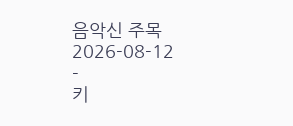음악신 주목
2026-08-12
-
키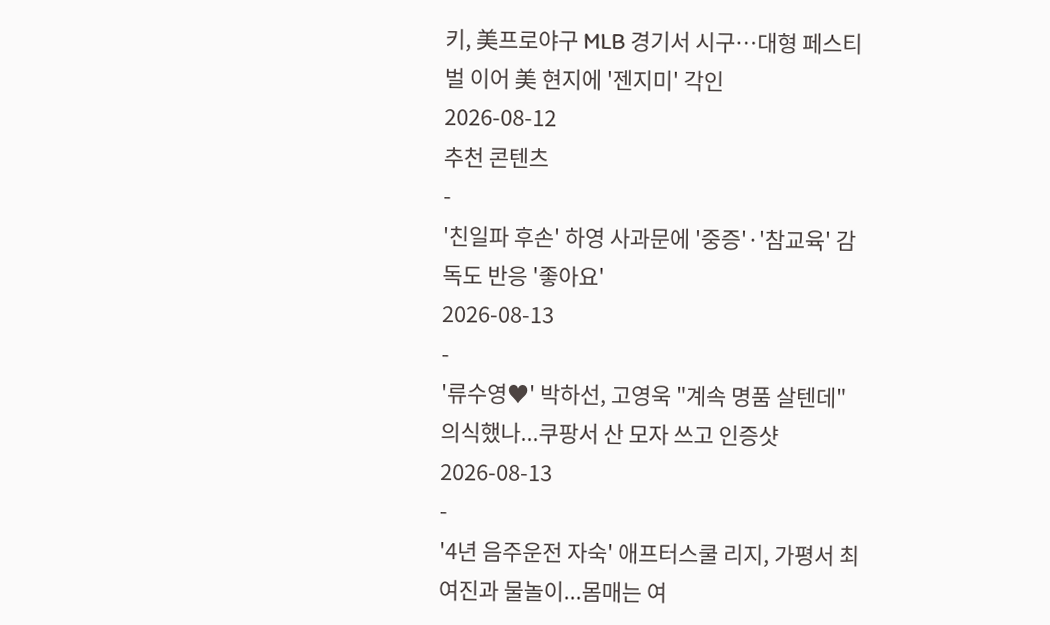키, 美프로야구 MLB 경기서 시구…대형 페스티벌 이어 美 현지에 '젠지미' 각인
2026-08-12
추천 콘텐츠
-
'친일파 후손' 하영 사과문에 '중증'·'참교육' 감독도 반응 '좋아요'
2026-08-13
-
'류수영♥' 박하선, 고영욱 "계속 명품 살텐데" 의식했나...쿠팡서 산 모자 쓰고 인증샷
2026-08-13
-
'4년 음주운전 자숙' 애프터스쿨 리지, 가평서 최여진과 물놀이...몸매는 여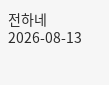전하네
2026-08-13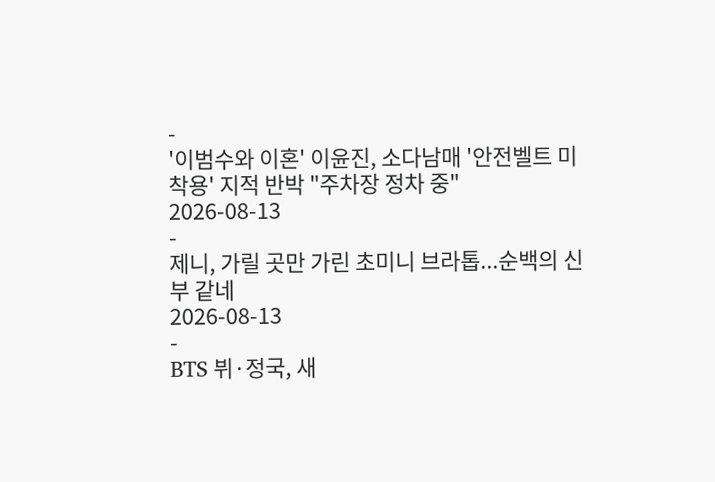-
'이범수와 이혼' 이윤진, 소다남매 '안전벨트 미착용' 지적 반박 "주차장 정차 중"
2026-08-13
-
제니, 가릴 곳만 가린 초미니 브라톱...순백의 신부 같네
2026-08-13
-
BTS 뷔·정국, 새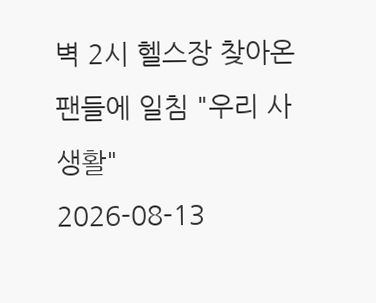벽 2시 헬스장 찾아온 팬들에 일침 "우리 사생활"
2026-08-13